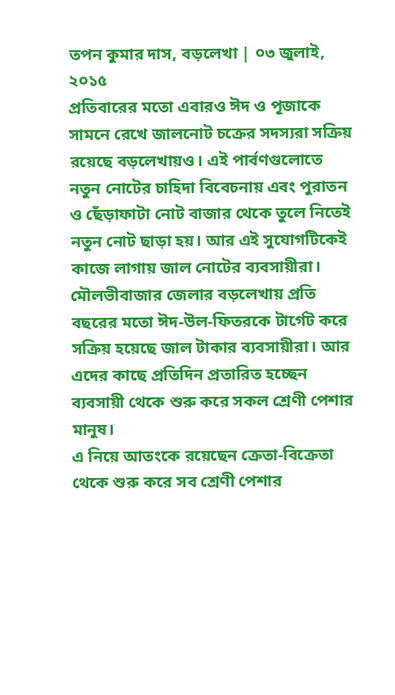তপন কুমার দাস, বড়লেখা | ০৩ জুলাই, ২০১৫
প্রতিবারের মতো এবারও ঈদ ও পূজাকে সামনে রেখে জালনোট চক্রের সদস্যরা সক্রিয় রয়েছে বড়লেখায়ও। এই পার্বণগুলোতে নতুন নোটের চাহিদা বিবেচনায় এবং পুরাতন ও ছেঁড়াফাটা নোট বাজার থেকে তুলে নিতেই নতুন নোট ছাড়া হয়। আর এই সুযোগটিকেই কাজে লাগায় জাল নোটের ব্যবসায়ীরা।
মৌলভীবাজার জেলার বড়লেখায় প্রতি বছরের মতো ঈদ-উল-ফিতরকে টার্গেট করে সক্রিয় হয়েছে জাল টাকার ব্যবসায়ীরা। আর এদের কাছে প্রতিদিন প্রতারিত হচ্ছেন ব্যবসায়ী থেকে শুরু করে সকল শ্রেণী পেশার মানুষ।
এ নিয়ে আতংকে রয়েছেন ক্রেতা-বিক্রেতা থেকে শুরু করে সব শ্রেণী পেশার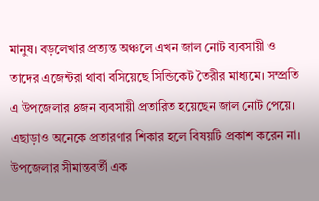মানুষ। বড়লেখার প্রত্যন্ত অঞ্চলে এখন জাল নোট ব্যবসায়ী ও তাদের এজেন্টরা থাবা বসিয়েছে সিন্ডিকেট তৈরীর মাধ্যমে। সম্প্রতি এ উপজেলার ৪জন ব্যবসায়ী প্রতারিত হয়েছেন জাল নোট পেয়ে। এছাড়াও অনেকে প্রতারণার শিকার হলে বিষয়টি প্রকাশ করেন না।
উপজেলার সীমান্তবর্তী এক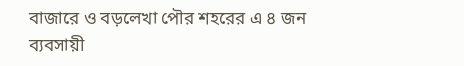বাজারে ও বড়লেখা পৌর শহরের এ ৪ জন ব্যবসায়ী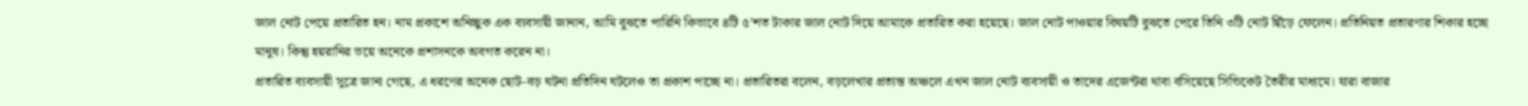জাল নোট পেয়ে প্রতারিত হন। নাম প্রকাশে অনিচ্ছুক এক ব্যবসায়ী জানান, আমি বুঝতে পারিনি কিভাবে ৪টি ৫’শত টাকার জাল নোট দিয়ে আমাকে প্রতারিত করা হয়েছে। জাল নোট পাওয়ার বিষয়টি বুঝতে পেরে তিনি ৩টি নোট ছিঁড়ে ফেলেন। প্রতিনিয়ত প্রতারণার শিকার হচ্ছে মানুষ। কিন্তু হয়রানির ভয়ে অনেকে প্রশাসনকে অবগত করেন না।
প্রতারিত ব্যবসায়ী সুত্রে জানা গেছে, এ ধরণের অনেক ছোট-বড় ঘটনা প্রতিদিন ঘটলেও তা প্রকাশ পাচ্ছে না। প্রতারিতরা বলেন, বড়লেখার প্রত্যন্ত অঞ্চলে এখন জাল নোট ব্যবসায়ী ও তাদের এজেন্টরা থাবা বসিয়েছে সিন্ডিকেট তৈরীর মাধ্যমে। যারা বাজার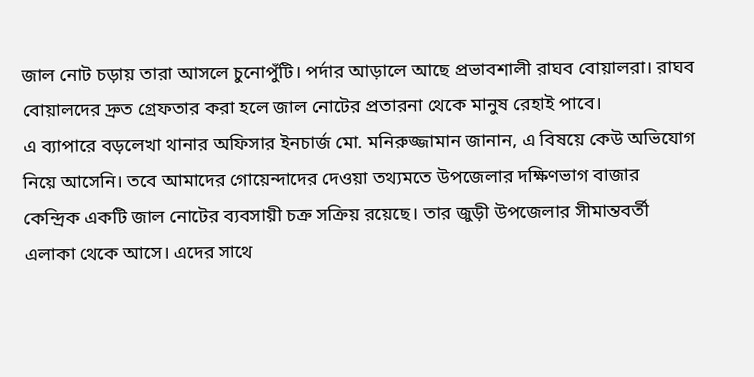জাল নোট চড়ায় তারা আসলে চুনোপুঁটি। পর্দার আড়ালে আছে প্রভাবশালী রাঘব বোয়ালরা। রাঘব বোয়ালদের দ্রুত গ্রেফতার করা হলে জাল নোটের প্রতারনা থেকে মানুষ রেহাই পাবে।
এ ব্যাপারে বড়লেখা থানার অফিসার ইনচার্জ মো. মনিরুজ্জামান জানান, এ বিষয়ে কেউ অভিযোগ নিয়ে আসেনি। তবে আমাদের গোয়েন্দাদের দেওয়া তথ্যমতে উপজেলার দক্ষিণভাগ বাজার কেন্দ্রিক একটি জাল নোটের ব্যবসায়ী চক্র সক্রিয় রয়েছে। তার জুড়ী উপজেলার সীমান্তবর্তী এলাকা থেকে আসে। এদের সাথে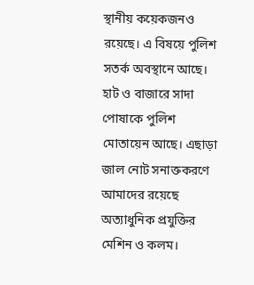স্থানীয় কয়েকজনও রয়েছে। এ বিষয়ে পুলিশ সতর্ক অবস্থানে আছে। হাট ও বাজারে সাদা পোষাকে পুলিশ মোতায়েন আছে। এছাড়া জাল নোট সনাক্তকরণে আমাদের রয়েছে অত্যাধুনিক প্রযুক্তির মেশিন ও কলম।